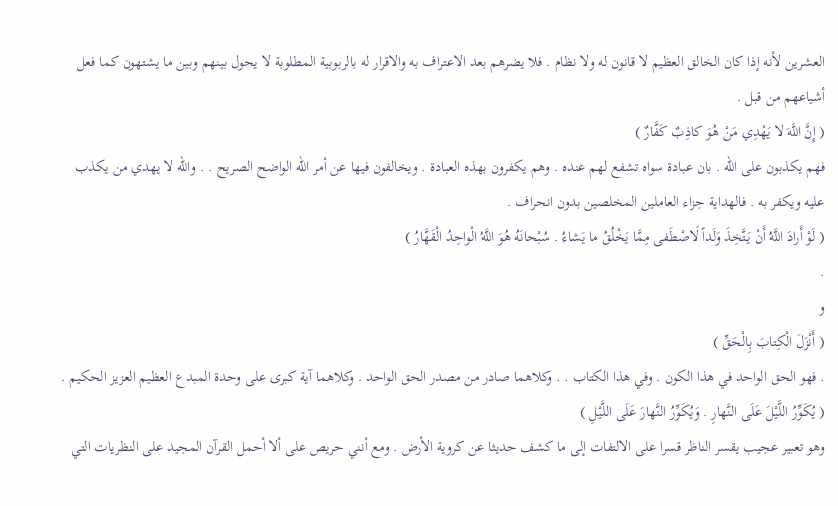العشرين لأنه إذا كان الخالق العظيم لا قانون له ولا نظام . فلا يضرهم بعد الاعتراف به والاقرار له بالربوبية المطلوبة لا يحول بينهم وبين ما يشتهون كما فعل أشياعهم من قبل .
( إِنَّ اللَّهَ لا يَهْدِي مَنْ هُوَ كاذِبٌ كَفَّارٌ )
فهم يكذبون على اللّه . بان عبادة سواه تشفع لهم عنده . وهم يكفرون بهذه العبادة . ويخالفون فيها عن أمر اللّه الواضح الصريح . . واللّه لا يهدي من يكذب عليه ويكفر به . فالهداية جزاء العاملين المخلصين بدون انحراف .
( لَوْ أَرادَ اللَّهُ أَنْ يَتَّخِذَ وَلَداً لَاصْطَفى مِمَّا يَخْلُقُ ما يَشاءُ . سُبْحانَهُ هُوَ اللَّهُ الْواحِدُ الْقَهَّارُ )
.
و
( أَنْزَلَ الْكِتابَ بِالْحَقِّ )
. فهو الحق الواحد في هذا الكون . وفي هذا الكتاب . . وكلاهما صادر من مصدر الحق الواحد . وكلاهما آية كبرى على وحدة المبدع العظيم العزيز الحكيم .
( يُكَوِّرُ اللَّيْلَ عَلَى النَّهارِ . وَيُكَوِّرُ النَّهارَ عَلَى اللَّيْلِ )
وهو تعبير عجيب يقسر الناظر قسرا على الالتفات إلى ما كشف حديثا عن كروية الأرض . ومع أنني حريص على ألا أحمل القرآن المجيد على النظريات التي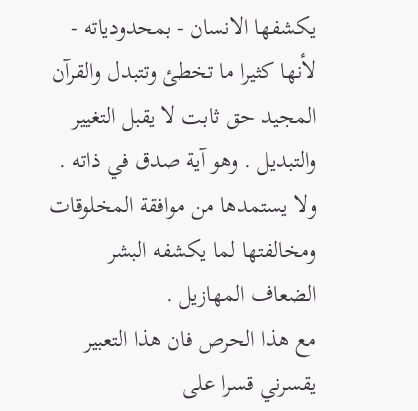يكشفها الانسان - بمحدودياته - لأنها كثيرا ما تخطئ وتتبدل والقرآن المجيد حق ثابت لا يقبل التغيير والتبديل . وهو آية صدق في ذاته . ولا يستمدها من موافقة المخلوقات ومخالفتها لما يكشفه البشر الضعاف المهازيل .
مع هذا الحرص فان هذا التعبير يقسرني قسرا على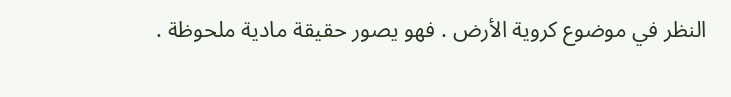النظر في موضوع كروية الأرض . فهو يصور حقيقة مادية ملحوظة .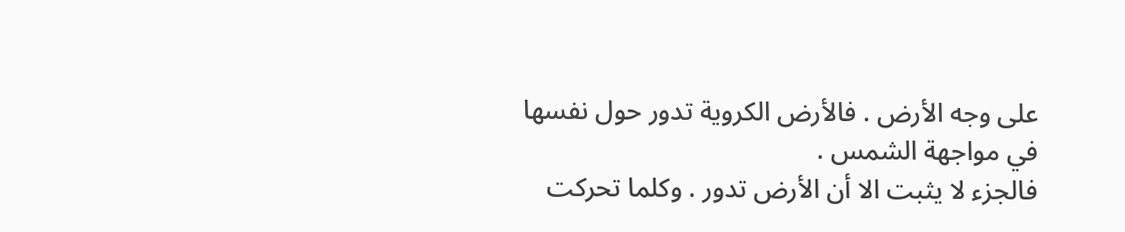على وجه الأرض . فالأرض الكروية تدور حول نفسها في مواجهة الشمس .
فالجزء لا يثبت الا أن الأرض تدور . وكلما تحركت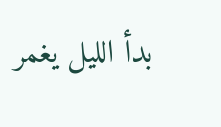بدأ الليل يغمر